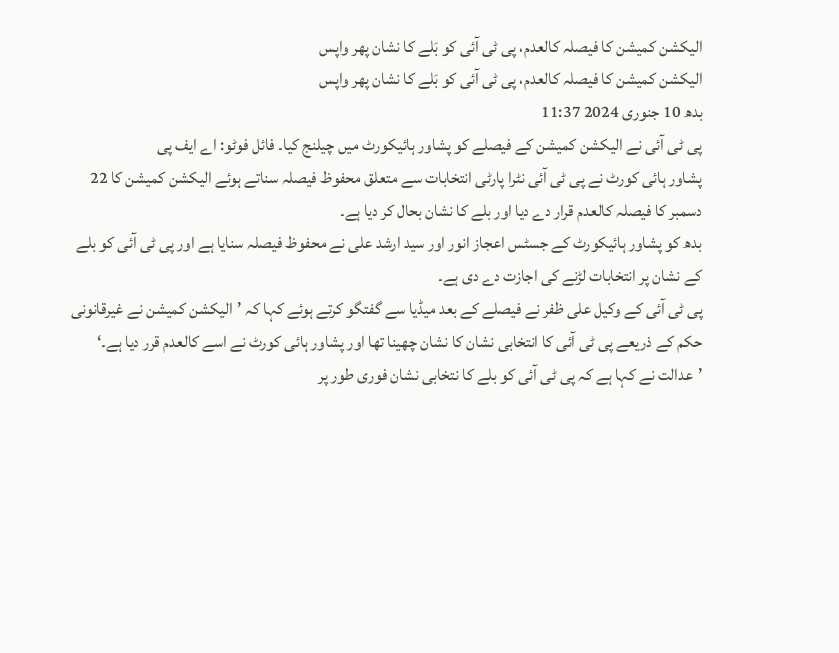الیکشن کمیشن کا فیصلہ کالعدم، پی ٹی آئی کو بَلے کا نشان پھر واپس
الیکشن کمیشن کا فیصلہ کالعدم، پی ٹی آئی کو بَلے کا نشان پھر واپس
بدھ 10 جنوری 2024 11:37
پی ٹی آئی نے الیکشن کمیشن کے فیصلے کو پشاور ہائیکورٹ میں چیلنج کیا۔ فائل فوٹو: اے ایف پی
پشاور ہائی کورٹ نے پی ٹی آئی نٹرا پارٹی انتخابات سے متعلق محفوظ فیصلہ سناتے ہوئے الیکشن کمیشن کا 22 دسمبر کا فیصلہ کالعدم قرار دے دیا اور بلے کا نشان بحال کر دیا ہے۔
بدھ کو پشاور ہائیکورٹ کے جسٹس اعجاز انور اور سید ارشد علی نے محفوظ فیصلہ سنایا ہے اور پی ٹی آئی کو بلے کے نشان پر انتخابات لڑنے کی اجازت دے دی ہے۔
پی ٹی آئی کے وکیل علی ظفر نے فیصلے کے بعد میڈیا سے گفتگو کرتے ہوئے کہا کہ ’الیکشن کمیشن نے غیرقانونی حکم کے ذریعے پی ٹی آئی کا انتخابی نشان کا نشان چھینا تھا اور پشاور ہائی کورٹ نے اسے کالعدم قرر دیا ہے۔‘
’عدالت نے کہا ہے کہ پی ٹی آئی کو بلے کا نتخابی نشان فوری طور پر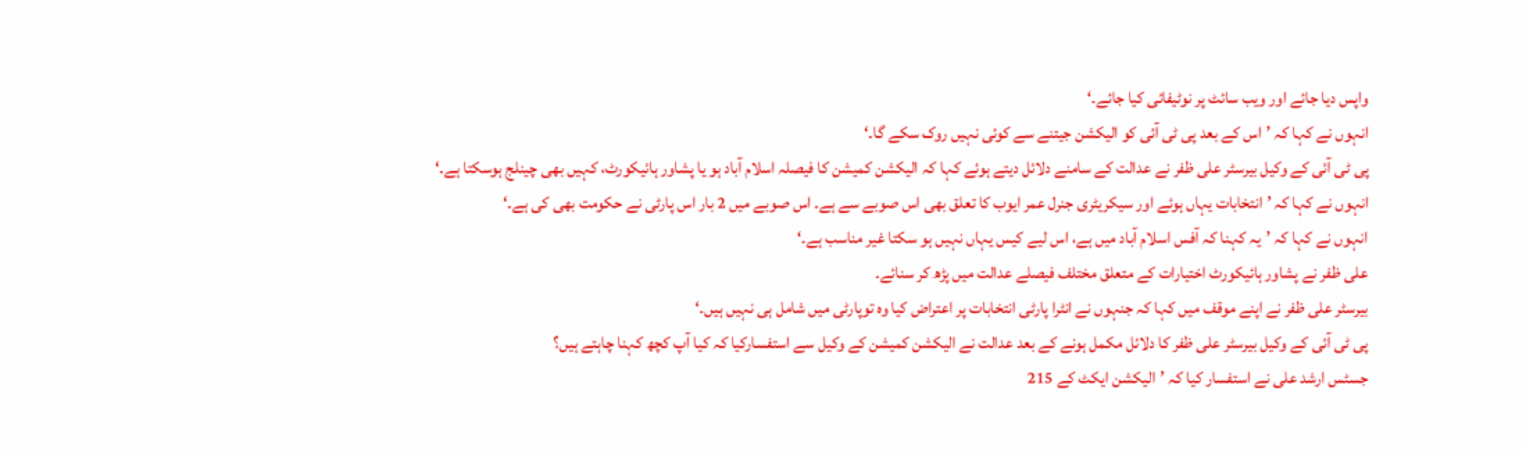واپس دیا جائے اور ویب سائٹ پر نوٹیفائی کیا جائے۔‘
انہوں نے کہا کہ ’اس کے بعد پی ٹی آئی کو الیکشن جیتنے سے کوئی نہیں روک سکے گا۔‘
پی ٹی آئی کے وکیل بیرسٹر علی ظفر نے عدالت کے سامنے دلائل دیتے ہوئے کہا کہ الیکشن کمیشن کا فیصلہ اسلام آباد ہو یا پشاور ہائیکورٹ، کہیں بھی چینلج ہوسکتا ہے۔‘
انہوں نے کہا کہ ’انتخابات یہاں ہوئے اور سیکریٹری جنرل عمر ایوب کا تعلق بھی اس صوبے سے ہے۔ اس صوبے میں 2 بار اس پارٹی نے حکومت بھی کی ہے۔‘
انہوں نے کہا کہ ’یہ کہنا کہ آفس اسلام آباد میں ہے، اس لیے کیس یہاں نہیں ہو سکتا غیر مناسب ہے۔‘
علی ظفر نے پشاور ہائیکورٹ اختیارات کے متعلق مختلف فیصلے عدالت میں پڑھ کر سنائے۔
بیرسٹر علی ظفر نے اپنے موقف میں کہا کہ جنہوں نے انٹرا پارٹی انتخابات پر اعتراض کیا وہ توپارٹی میں شامل ہی نہیں ہیں۔‘
پی ٹی آئی کے وکیل بیرسٹر علی ظفر کا دلائل مکمل ہونے کے بعد عدالت نے الیکشن کمیشن کے وکیل سے استفسارکیا کہ کیا آپ کچھ کہنا چاہتے ہیں؟
جسٹس ارشد علی نے استفسار کیا کہ ’الیکشن ایکٹ کے 215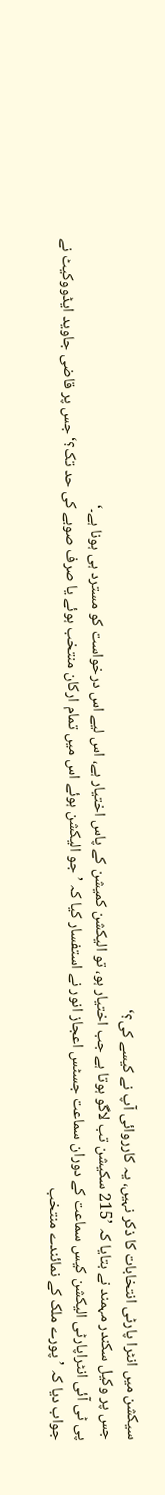سیکشن میں انٹرا پارٹی انتخابات کا ذکر نہیں، یہ کارروائی آپ نے کیسے کی؟‘
جس پر وکیل سکندر مہمند نے بتایا کہ ’215 سکیشن تب لاگو ہوتا ہے جب اختیار ہو، تو الیکشن کمیشن کے پاس اختیار ہے، اس لیے اس درخواست کو مسترد ہی ہونا ہے۔‘
پی ٹی آئی انٹراپارٹی الیکشن کیس سماعت کے دوران سماعت جسٹس اعجاز انور نے استفسار کیا کہ ’جو الیکشن ہوئے اس میں تمام ارکان منتخب ہوئے یا صرف صوبے کی حد تک؟‘ جس پر قاضی جاوید ایڈووکیٹ نے جواب دیا کہ ’پورے ملک کے نمائندے منتخب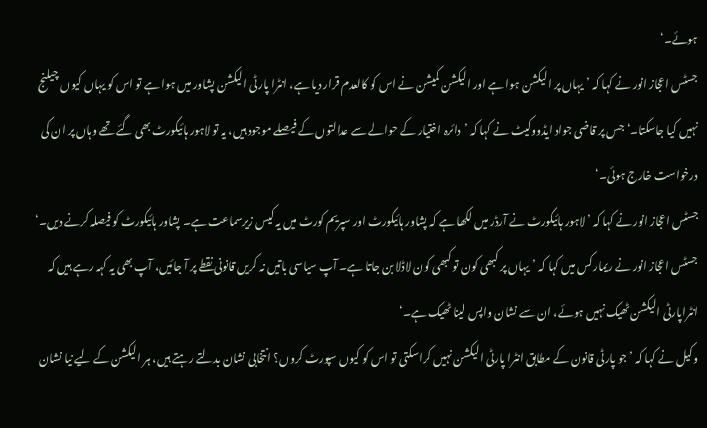ہوئے۔‘
جسٹس اعجاز انور نے کہا کہ ’یہاں پر الیکشن ہوا ہے اور الیکشن کمیشن نے اس کو کالعدم قرار دیا ہے، انٹرا پارٹی الیکشن پشاور میں ہوا ہے تو اس کو یہاں کیوں چیلنج نہیں کیا جاسکتا۔‘ جس پر قاضی جواد ایڈووکیٹ نے کہا کہ ’دائرہ اختیار کے حوالے سے عدالتوں کے فیصلے موجود ہیں، یہ تو لاہور ہائیکورٹ بھی گئے تھے وہاں پر ان کی درخواست خارج ہوئی۔‘
جسٹس اعجاز انور نے کہا کہ ’لاہور ہائیکورٹ نے آرڈر میں لکھا ہے کہ پشاور ہائیکورٹ اور سپریم کورٹ میں یہ کیس زیرسماعت ہے۔ پشاور ہائیکورٹ کو فیصلہ کرنے دیں۔‘
جسٹس اعجاز انور نے ریمارکس میں کہا کہ ’یہاں پر کبھی کون تو کبھی کون لاڈلا بن جاتا ہے۔ آپ سیاسی باتیں نہ کریں قانونی نقطے پر آ جائیں، آپ بھی یہ کہہ رہے ہیں کہ انٹراپارٹی الیکشن ٹھیک نہیں ہوئے، ان سے نشان واپس لینا ٹھیک ہے۔‘
وکیل نے کہا کہ ’جو پارٹی قانون کے مطابق انٹرا پارٹی الیکشن نہیں کراسکتی تو اس کو کیوں سپورٹ کروں؟ انتخابی نشان بدلتے رہتے ہیں، ہر الیکشن کے لیے نیا نشان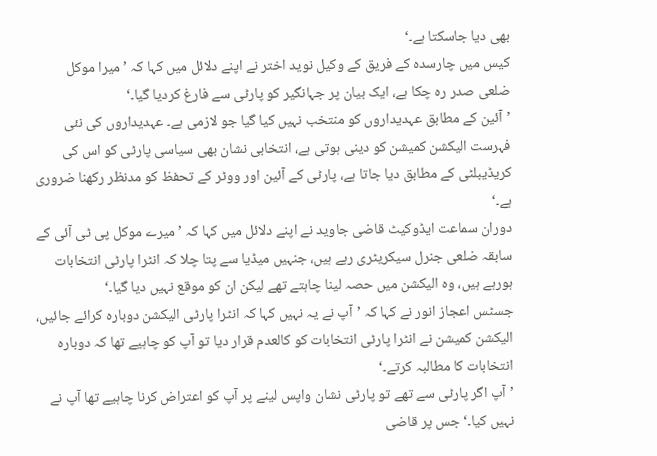بھی دیا جاسکتا ہے۔‘
کیس میں چارسدہ کے فریق کے وکیل نوید اختر نے اپنے دلائل میں کہا کہ ’میرا موکل ضلعی صدر رہ چکا ہے، ایک بیان پر جہانگیر کو پارٹی سے فارغ کردیا گیا۔‘
’آئین کے مطابق عہدیداروں کو منتخب نہیں کیا گیا جو لازمی ہے۔ عہدیداروں کی نئی فہرست الیکشن کمیشن کو دینی ہوتی ہے، انتخابی نشان بھی سیاسی پارٹی کو اس کی کریڈیبلٹی کے مطابق دیا جاتا ہے، پارٹی کے آئین اور ووٹر کے تحفظ کو مدنظر رکھنا ضروری ہے۔‘
دوران سماعت ایڈوکیٹ قاضی جاوید نے اپنے دلائل میں کہا کہ ’میرے موکل پی ٹی آئی کے سابقہ ضلعی جنرل سیکریٹری رہے ہیں، جنہیں میڈیا سے پتا چلا کہ انٹرا پارٹی انتخابات ہورہے ہیں، وہ الیکشن میں حصہ لینا چاہتے تھے لیکن ان کو موقع نہیں دیا گیا۔‘
جسٹس اعجاز انور نے کہا کہ ’آپ نے یہ نہیں کہا کہ انٹرا پارٹی الیکشن دوبارہ کرائے جائیں، الیکشن کمیشن نے انٹرا پارٹی انتخابات کو کالعدم قرار دیا تو آپ کو چاہیے تھا کہ دوبارہ انتخابات کا مطالبہ کرتے۔‘
’آپ اگر پارٹی سے تھے تو پارٹی نشان واپس لینے پر آپ کو اعتراض کرنا چاہیے تھا آپ نے نہیں کیا۔‘ جس پر قاضی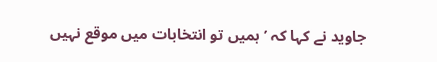جاوید نے کہا کہ ’ہمیں تو انتخابات میں موقع نہیں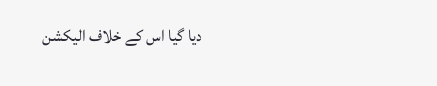دیا گیا اس کے خلاف الیکشن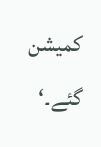کمیشن گئے۔‘